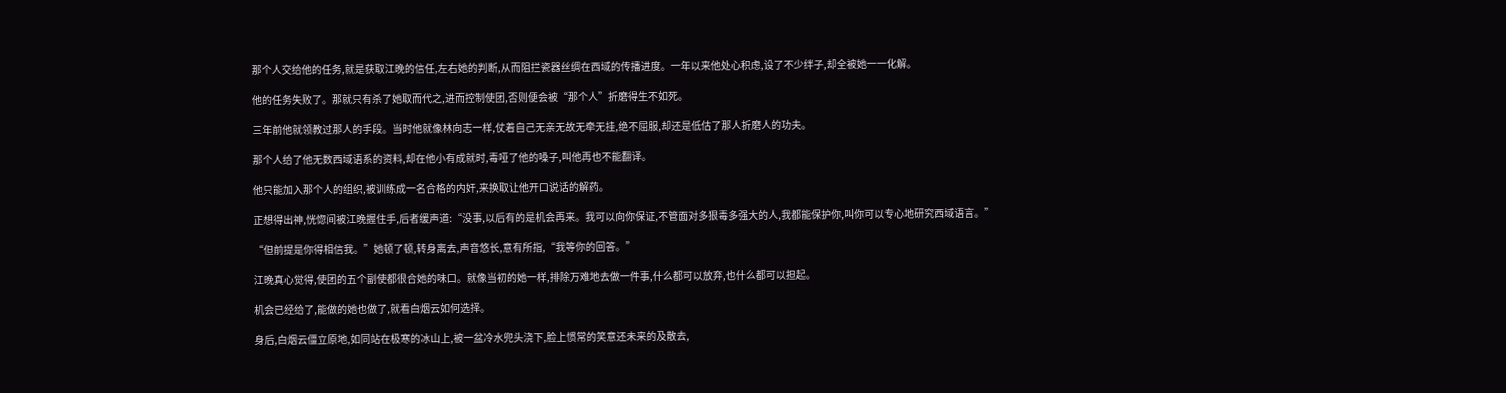那个人交给他的任务,就是获取江晚的信任,左右她的判断,从而阻拦瓷器丝绸在西域的传播进度。一年以来他处心积虑,设了不少绊子,却全被她一一化解。

他的任务失败了。那就只有杀了她取而代之,进而控制使团,否则便会被“那个人”折磨得生不如死。

三年前他就领教过那人的手段。当时他就像林向志一样,仗着自己无亲无故无牵无挂,绝不屈服,却还是低估了那人折磨人的功夫。

那个人给了他无数西域语系的资料,却在他小有成就时,毒哑了他的嗓子,叫他再也不能翻译。

他只能加入那个人的组织,被训练成一名合格的内奸,来换取让他开口说话的解药。

正想得出神,恍惚间被江晚握住手,后者缓声道:“没事,以后有的是机会再来。我可以向你保证,不管面对多狠毒多强大的人,我都能保护你,叫你可以专心地研究西域语言。”

“但前提是你得相信我。”她顿了顿,转身离去,声音悠长,意有所指,“我等你的回答。”

江晚真心觉得,使团的五个副使都很合她的味口。就像当初的她一样,排除万难地去做一件事,什么都可以放弃,也什么都可以担起。

机会已经给了,能做的她也做了,就看白烟云如何选择。

身后,白烟云僵立原地,如同站在极寒的冰山上,被一盆冷水兜头浇下,脸上惯常的笑意还未来的及散去,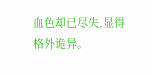血色却已尽失,显得格外诡异。